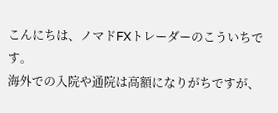こんにちは、ノマドFXトレーダーのこういちです。
海外での入院や通院は高額になりがちですが、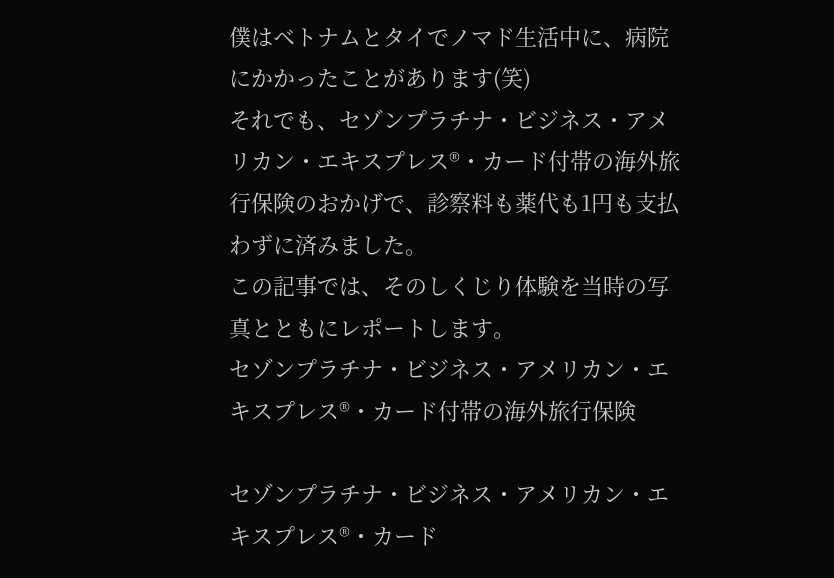僕はベトナムとタイでノマド生活中に、病院にかかったことがあります(笑)
それでも、セゾンプラチナ・ビジネス・アメリカン・エキスプレス®・カード付帯の海外旅行保険のおかげで、診察料も薬代も1円も支払わずに済みました。
この記事では、そのしくじり体験を当時の写真とともにレポートします。
セゾンプラチナ・ビジネス・アメリカン・エキスプレス®・カード付帯の海外旅行保険

セゾンプラチナ・ビジネス・アメリカン・エキスプレス®・カード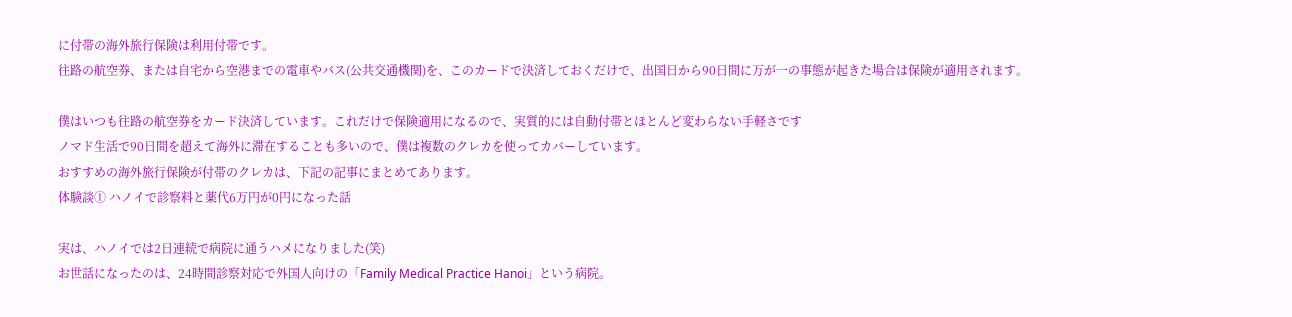に付帯の海外旅行保険は利用付帯です。
往路の航空券、または自宅から空港までの電車やバス(公共交通機関)を、このカードで決済しておくだけで、出国日から90日間に万が一の事態が起きた場合は保険が適用されます。

僕はいつも往路の航空券をカード決済しています。これだけで保険適用になるので、実質的には自動付帯とほとんど変わらない手軽さです
ノマド生活で90日間を超えて海外に滞在することも多いので、僕は複数のクレカを使ってカバーしています。
おすすめの海外旅行保険が付帯のクレカは、下記の記事にまとめてあります。
体験談① ハノイで診察料と薬代6万円が0円になった話

実は、ハノイでは2日連続で病院に通うハメになりました(笑)
お世話になったのは、24時間診察対応で外国人向けの「Family Medical Practice Hanoi」という病院。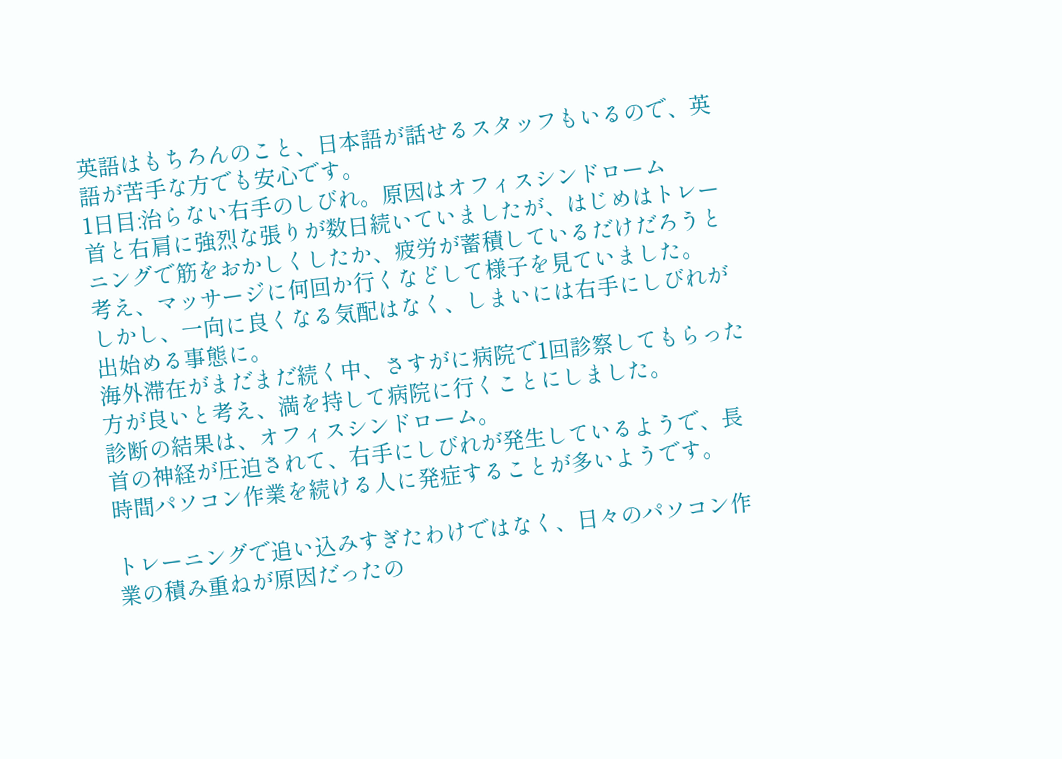英語はもちろんのこと、日本語が話せるスタッフもいるので、英語が苦手な方でも安心です。
1日目:治らない右手のしびれ。原因はオフィスシンドローム
首と右肩に強烈な張りが数日続いていましたが、はじめはトレーニングで筋をおかしくしたか、疲労が蓄積しているだけだろうと考え、マッサージに何回か行くなどして様子を見ていました。
しかし、一向に良くなる気配はなく、しまいには右手にしびれが出始める事態に。
海外滞在がまだまだ続く中、さすがに病院で1回診察してもらった方が良いと考え、満を持して病院に行くことにしました。
診断の結果は、オフィスシンドローム。
首の神経が圧迫されて、右手にしびれが発生しているようで、長時間パソコン作業を続ける人に発症することが多いようです。

トレーニングで追い込みすぎたわけではなく、日々のパソコン作業の積み重ねが原因だったの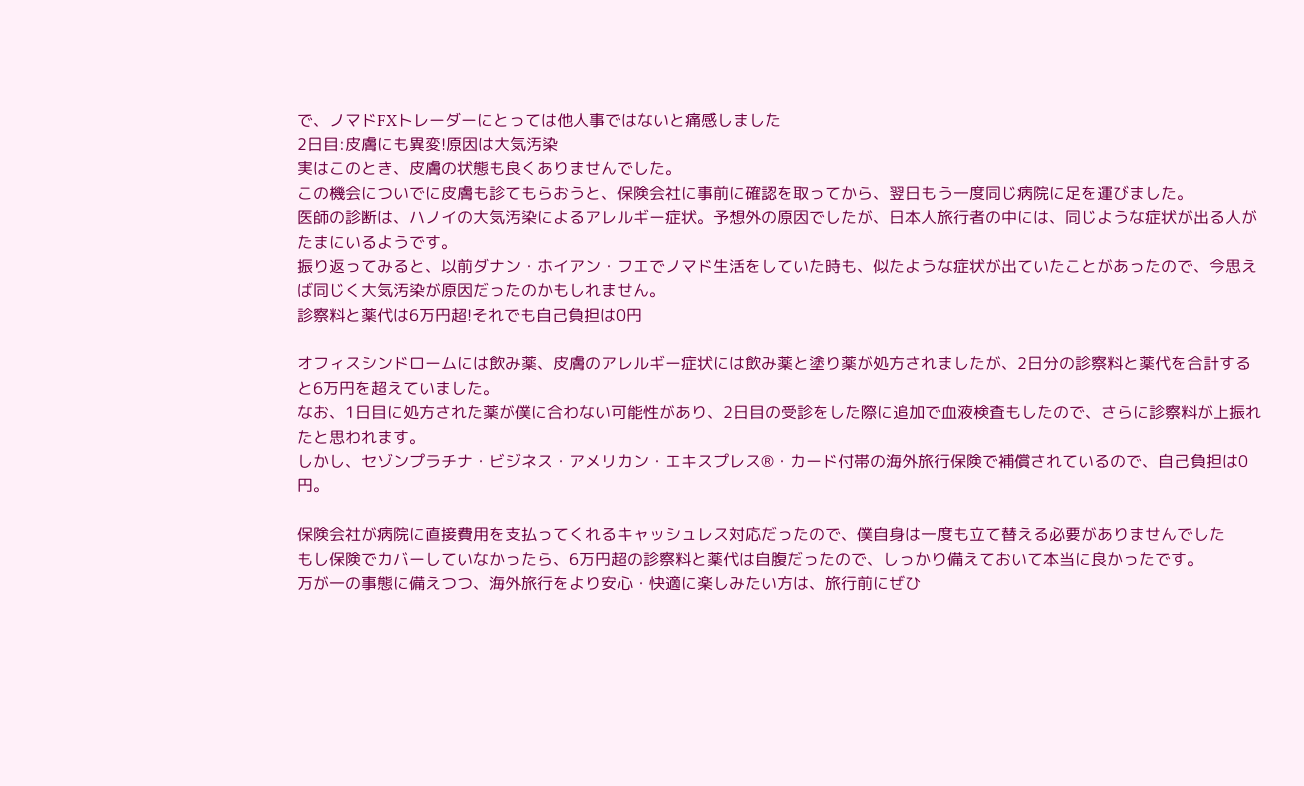で、ノマドFXトレーダーにとっては他人事ではないと痛感しました
2日目:皮膚にも異変!原因は大気汚染
実はこのとき、皮膚の状態も良くありませんでした。
この機会についでに皮膚も診てもらおうと、保険会社に事前に確認を取ってから、翌日もう一度同じ病院に足を運びました。
医師の診断は、ハノイの大気汚染によるアレルギー症状。予想外の原因でしたが、日本人旅行者の中には、同じような症状が出る人がたまにいるようです。
振り返ってみると、以前ダナン・ホイアン・フエでノマド生活をしていた時も、似たような症状が出ていたことがあったので、今思えば同じく大気汚染が原因だったのかもしれません。
診察料と薬代は6万円超!それでも自己負担は0円

オフィスシンドロームには飲み薬、皮膚のアレルギー症状には飲み薬と塗り薬が処方されましたが、2日分の診察料と薬代を合計すると6万円を超えていました。
なお、1日目に処方された薬が僕に合わない可能性があり、2日目の受診をした際に追加で血液検査もしたので、さらに診察料が上振れたと思われます。
しかし、セゾンプラチナ・ビジネス・アメリカン・エキスプレス®・カード付帯の海外旅行保険で補償されているので、自己負担は0円。

保険会社が病院に直接費用を支払ってくれるキャッシュレス対応だったので、僕自身は一度も立て替える必要がありませんでした
もし保険でカバーしていなかったら、6万円超の診察料と薬代は自腹だったので、しっかり備えておいて本当に良かったです。
万が一の事態に備えつつ、海外旅行をより安心・快適に楽しみたい方は、旅行前にぜひ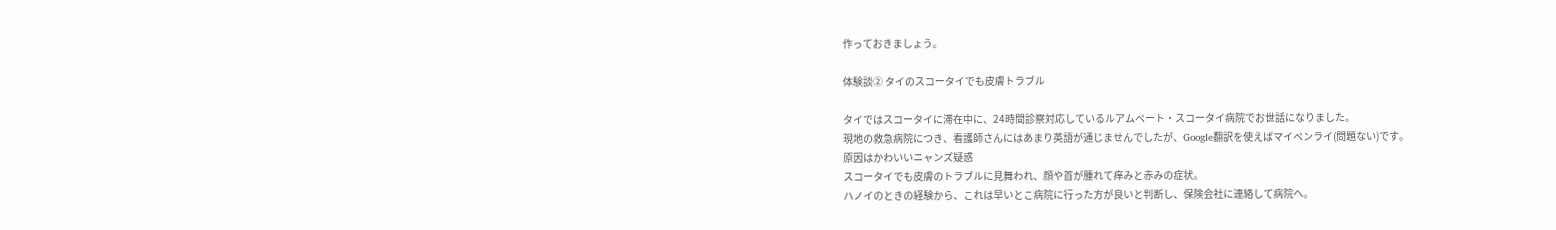作っておきましょう。

体験談② タイのスコータイでも皮膚トラブル

タイではスコータイに滞在中に、24時間診察対応しているルアムペート・スコータイ病院でお世話になりました。
現地の救急病院につき、看護師さんにはあまり英語が通じませんでしたが、Google翻訳を使えばマイペンライ(問題ない)です。
原因はかわいいニャンズ疑惑
スコータイでも皮膚のトラブルに見舞われ、顔や首が腫れて痒みと赤みの症状。
ハノイのときの経験から、これは早いとこ病院に行った方が良いと判断し、保険会社に連絡して病院へ。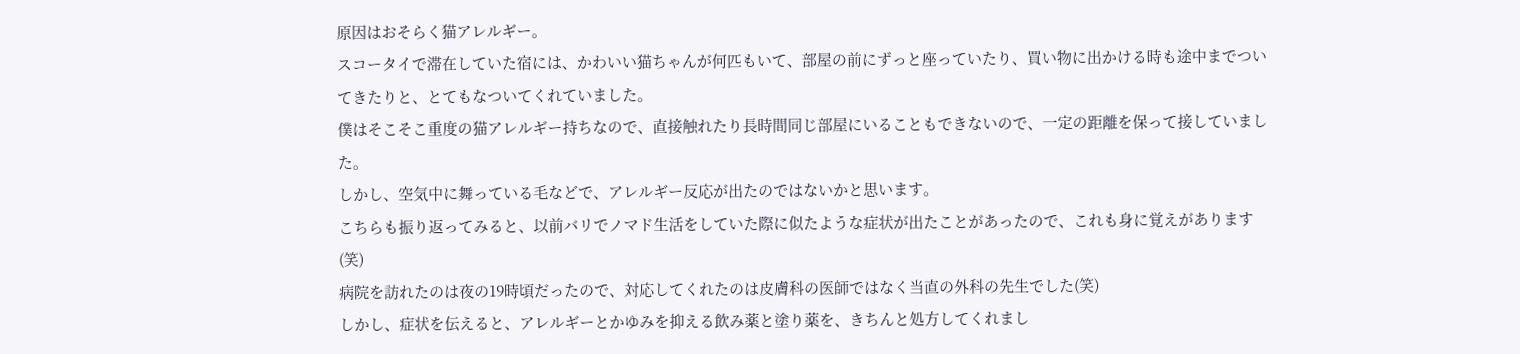原因はおそらく猫アレルギー。
スコータイで滞在していた宿には、かわいい猫ちゃんが何匹もいて、部屋の前にずっと座っていたり、買い物に出かける時も途中までついてきたりと、とてもなついてくれていました。
僕はそこそこ重度の猫アレルギー持ちなので、直接触れたり長時間同じ部屋にいることもできないので、一定の距離を保って接していました。
しかし、空気中に舞っている毛などで、アレルギー反応が出たのではないかと思います。
こちらも振り返ってみると、以前バリでノマド生活をしていた際に似たような症状が出たことがあったので、これも身に覚えがあります(笑)
病院を訪れたのは夜の19時頃だったので、対応してくれたのは皮膚科の医師ではなく当直の外科の先生でした(笑)
しかし、症状を伝えると、アレルギーとかゆみを抑える飲み薬と塗り薬を、きちんと処方してくれまし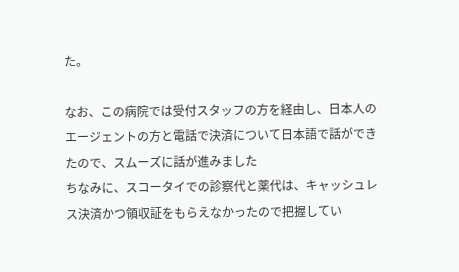た。

なお、この病院では受付スタッフの方を経由し、日本人のエージェントの方と電話で決済について日本語で話ができたので、スムーズに話が進みました
ちなみに、スコータイでの診察代と薬代は、キャッシュレス決済かつ領収証をもらえなかったので把握してい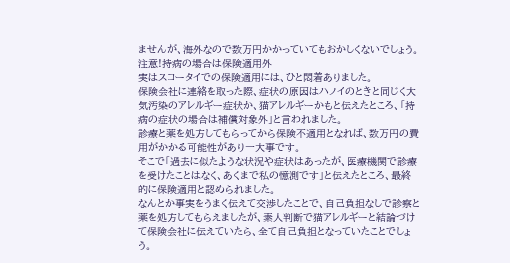ませんが、海外なので数万円かかっていてもおかしくないでしょう。
注意!持病の場合は保険適用外
実はスコータイでの保険適用には、ひと悶着ありました。
保険会社に連絡を取った際、症状の原因はハノイのときと同じく大気汚染のアレルギー症状か、猫アレルギーかもと伝えたところ、「持病の症状の場合は補償対象外」と言われました。
診療と薬を処方してもらってから保険不適用となれば、数万円の費用がかかる可能性があり一大事です。
そこで「過去に似たような状況や症状はあったが、医療機関で診療を受けたことはなく、あくまで私の憶測です」と伝えたところ、最終的に保険適用と認められました。
なんとか事実をうまく伝えて交渉したことで、自己負担なしで診察と薬を処方してもらえましたが、素人判断で猫アレルギーと結論づけて保険会社に伝えていたら、全て自己負担となっていたことでしょう。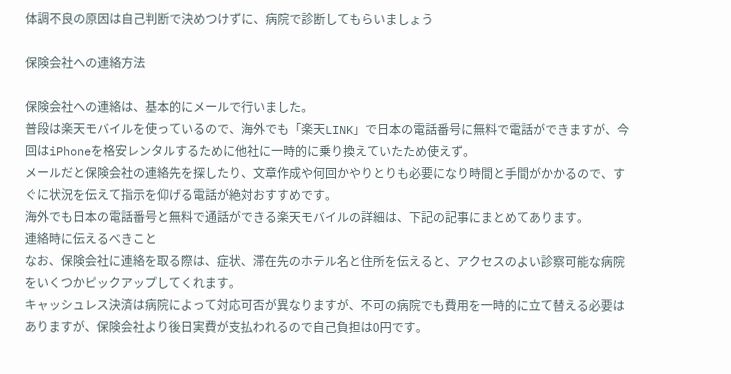体調不良の原因は自己判断で決めつけずに、病院で診断してもらいましょう

保険会社への連絡方法

保険会社への連絡は、基本的にメールで行いました。
普段は楽天モバイルを使っているので、海外でも「楽天LINK」で日本の電話番号に無料で電話ができますが、今回はiPhoneを格安レンタルするために他社に一時的に乗り換えていたため使えず。
メールだと保険会社の連絡先を探したり、文章作成や何回かやりとりも必要になり時間と手間がかかるので、すぐに状況を伝えて指示を仰げる電話が絶対おすすめです。
海外でも日本の電話番号と無料で通話ができる楽天モバイルの詳細は、下記の記事にまとめてあります。
連絡時に伝えるべきこと
なお、保険会社に連絡を取る際は、症状、滞在先のホテル名と住所を伝えると、アクセスのよい診察可能な病院をいくつかピックアップしてくれます。
キャッシュレス決済は病院によって対応可否が異なりますが、不可の病院でも費用を一時的に立て替える必要はありますが、保険会社より後日実費が支払われるので自己負担は0円です。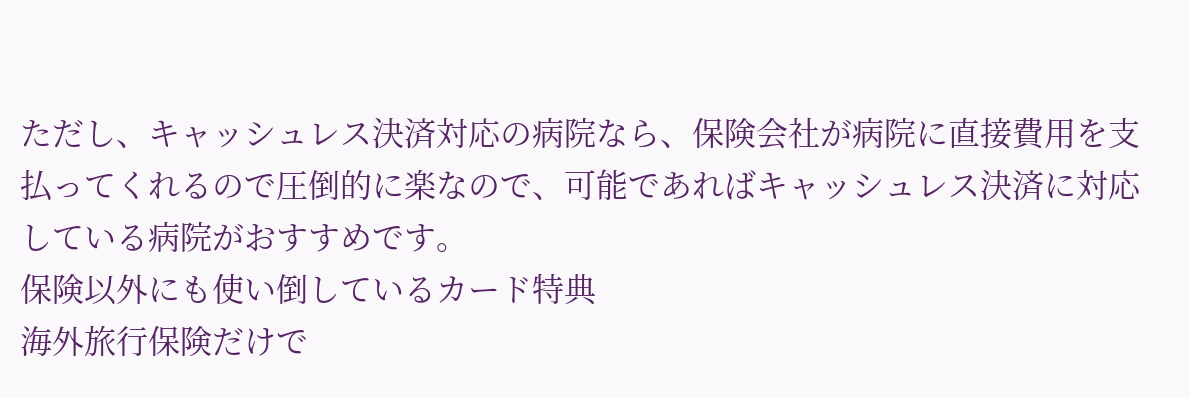ただし、キャッシュレス決済対応の病院なら、保険会社が病院に直接費用を支払ってくれるので圧倒的に楽なので、可能であればキャッシュレス決済に対応している病院がおすすめです。
保険以外にも使い倒しているカード特典
海外旅行保険だけで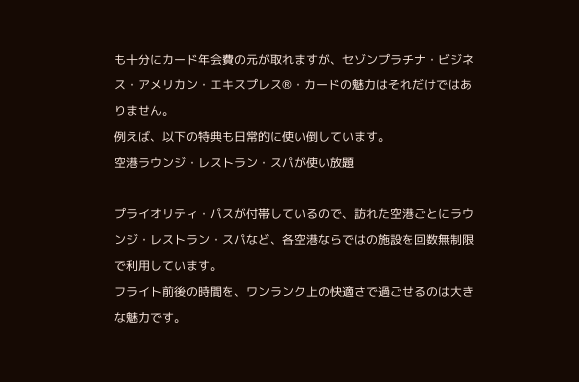も十分にカード年会費の元が取れますが、セゾンプラチナ・ビジネス・アメリカン・エキスプレス®・カードの魅力はそれだけではありません。
例えば、以下の特典も日常的に使い倒しています。
空港ラウンジ・レストラン・スパが使い放題

プライオリティ・パスが付帯しているので、訪れた空港ごとにラウンジ・レストラン・スパなど、各空港ならではの施設を回数無制限で利用しています。
フライト前後の時間を、ワンランク上の快適さで過ごせるのは大きな魅力です。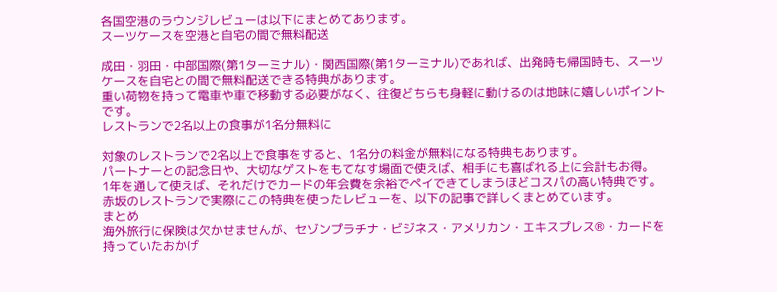各国空港のラウンジレビューは以下にまとめてあります。
スーツケースを空港と自宅の間で無料配送

成田・羽田・中部国際(第1ターミナル)・関西国際(第1ターミナル)であれば、出発時も帰国時も、スーツケースを自宅との間で無料配送できる特典があります。
重い荷物を持って電車や車で移動する必要がなく、往復どちらも身軽に動けるのは地味に嬉しいポイントです。
レストランで2名以上の食事が1名分無料に

対象のレストランで2名以上で食事をすると、1名分の料金が無料になる特典もあります。
パートナーとの記念日や、大切なゲストをもてなす場面で使えば、相手にも喜ばれる上に会計もお得。
1年を通して使えば、それだけでカードの年会費を余裕でペイできてしまうほどコスパの高い特典です。
赤坂のレストランで実際にこの特典を使ったレビューを、以下の記事で詳しくまとめています。
まとめ
海外旅行に保険は欠かせませんが、セゾンプラチナ・ビジネス・アメリカン・エキスプレス®・カードを持っていたおかげ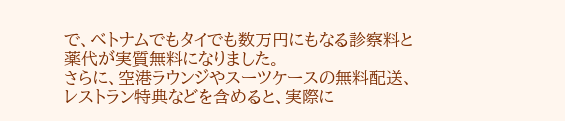で、ベトナムでもタイでも数万円にもなる診察料と薬代が実質無料になりました。
さらに、空港ラウンジやスーツケースの無料配送、レストラン特典などを含めると、実際に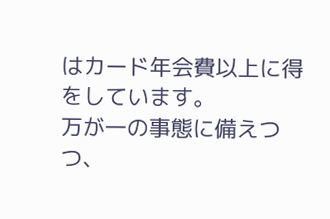はカード年会費以上に得をしています。
万が一の事態に備えつつ、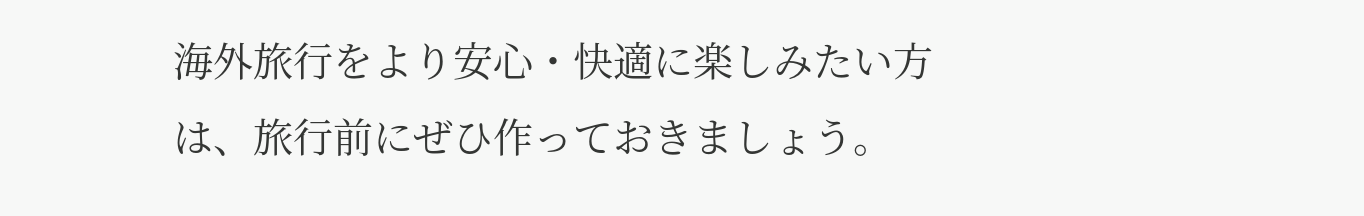海外旅行をより安心・快適に楽しみたい方は、旅行前にぜひ作っておきましょう。